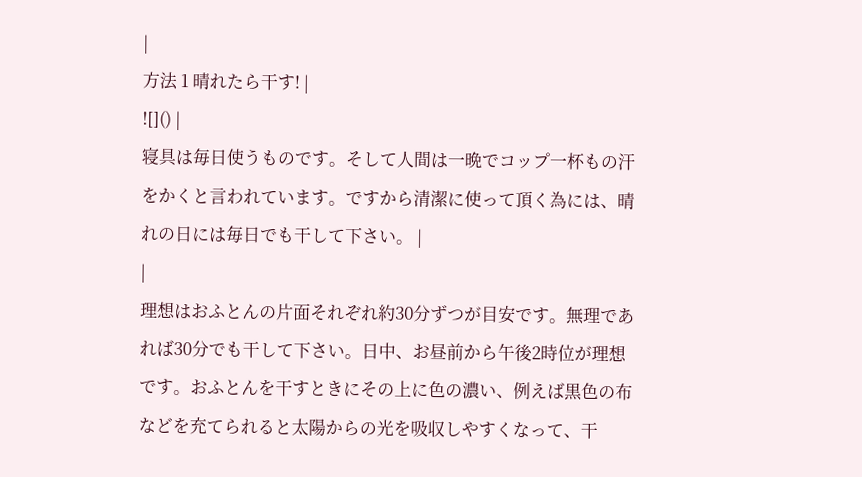|
方法 1 晴れたら干す! |
![]() |
寝具は毎日使うものです。そして人間は一晩でコップ一杯もの汗をかくと言われています。ですから清潔に使って頂く為には、晴れの日には毎日でも干して下さい。 |
|
理想はおふとんの片面それぞれ約30分ずつが目安です。無理であれば30分でも干して下さい。日中、お昼前から午後2時位が理想です。おふとんを干すときにその上に色の濃い、例えば黒色の布などを充てられると太陽からの光を吸収しやすくなって、干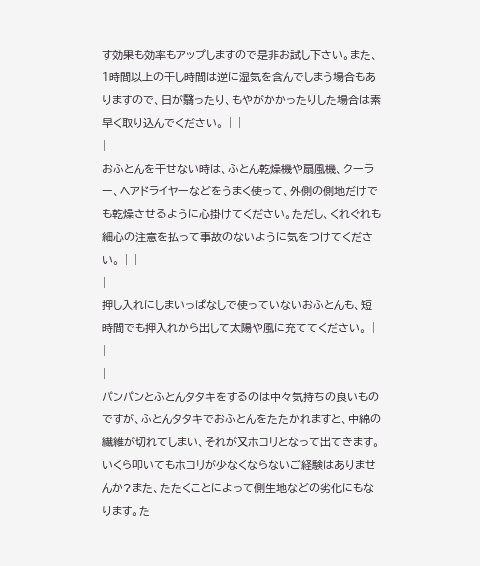す効果も効率もアップしますので是非お試し下さい。また、1時間以上の干し時間は逆に湿気を含んでしまう場合もありますので、日が翳ったり、もやがかかったりした場合は素早く取り込んでください。 | |
|
おふとんを干せない時は、ふとん乾燥機や扇風機、クーラー、ヘアドライヤーなどをうまく使って、外側の側地だけでも乾燥させるように心掛けてください。ただし、くれぐれも細心の注意を払って事故のないように気をつけてください。 | |
|
押し入れにしまいっぱなしで使っていないおふとんも、短時間でも押入れから出して太陽や風に充ててください。 | |
|
パンパンとふとんタタキをするのは中々気持ちの良いものですが、ふとんタタキでおふとんをたたかれますと、中綿の繊維が切れてしまい、それが又ホコリとなって出てきます。いくら叩いてもホコリが少なくならないご経験はありませんか?また、たたくことによって側生地などの劣化にもなります。た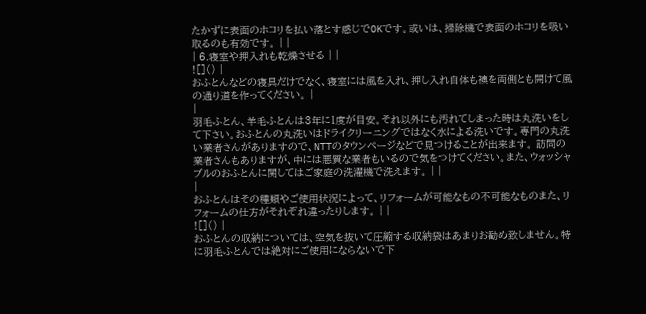たかずに表面のホコリを払い落とす感じでOKです。或いは、掃除機で表面のホコリを吸い取るのも有効です。 | |
| 6.寝室や押入れも乾燥させる | |
![]() |
おふとんなどの寝具だけでなく、寝室には風を入れ、押し入れ自体も襖を両側とも開けて風の通り道を作ってください。 |
|
羽毛ふとん、羊毛ふとんは3年に1度が目安。それ以外にも汚れてしまった時は丸洗いをして下さい。おふとんの丸洗いはドライクリーニングではなく水による洗いです。専門の丸洗い業者さんがありますので、NTTのタウンページなどで見つけることが出来ます。 訪問の業者さんもありますが、中には悪質な業者もいるので気をつけてください。また、ウォッシャブルのおふとんに関してはご家庭の洗濯機で洗えます。 | |
|
おふとんはその種類やご使用状況によって、リフォームが可能なもの不可能なものまた、リフォームの仕方がそれぞれ違ったりします。 | |
![]() |
おふとんの収納については、空気を抜いて圧縮する収納袋はあまりお勧め致しません。特に羽毛ふとんでは絶対にご使用にならないで下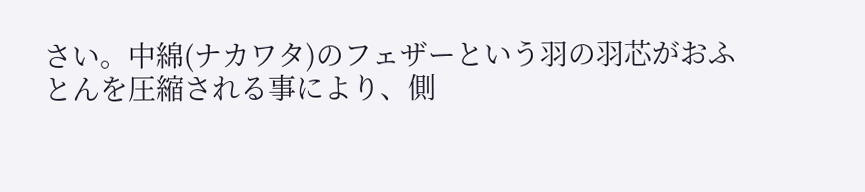さい。中綿(ナカワタ)のフェザーという羽の羽芯がおふとんを圧縮される事により、側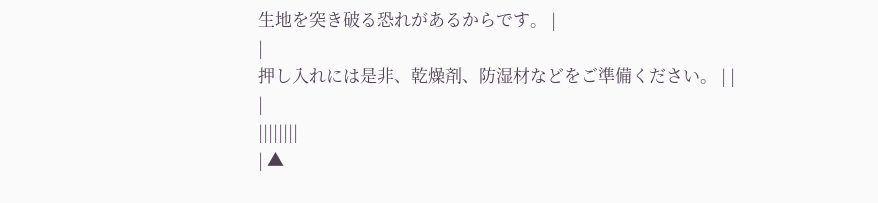生地を突き破る恐れがあるからです。 |
|
押し入れには是非、乾燥剤、防湿材などをご準備ください。 | |
|
||||||||
| ▲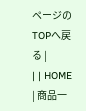ページのTOPへ戻る |
| | HOME | 商品一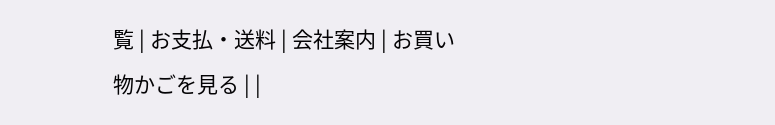覧 | お支払・送料 | 会社案内 | お買い物かごを見る | |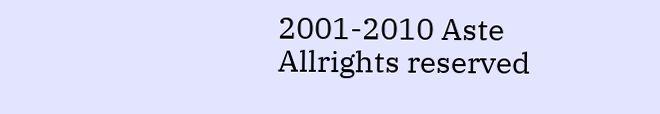2001-2010 Aste Allrights reserved